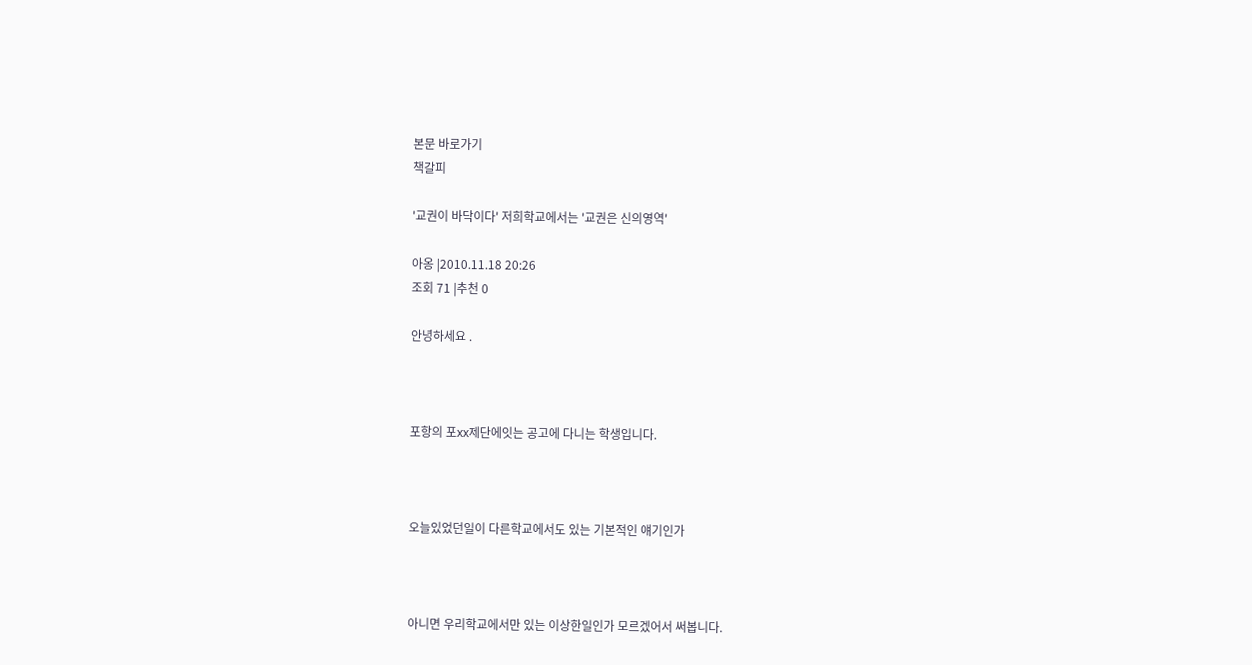본문 바로가기
책갈피

'교권이 바닥이다' 저희학교에서는 '교권은 신의영역'

아옹 |2010.11.18 20:26
조회 71 |추천 0

안녕하세요 .



포항의 포xx제단에잇는 공고에 다니는 학생입니다.



오늘있었던일이 다른학교에서도 있는 기본적인 얘기인가



아니면 우리학교에서만 있는 이상한일인가 모르겠어서 써봅니다.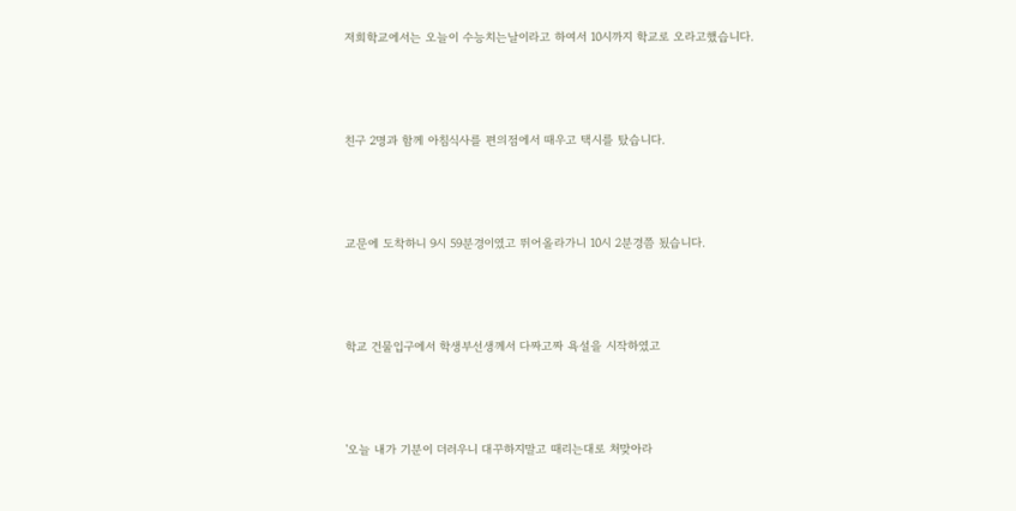저희학교에서는 오늘이 수능치는날이라고 하여서 10시까지 학교로 오라고했습니다.



친구 2명과 함께 아침식사를 편의점에서 때우고 택시를 탔습니다.



교문에 도착하니 9시 59분경이였고 뛰어올라가니 10시 2분경쯤 됬습니다.



학교 건물입구에서 학생부선생께서 다짜고짜 욕설을 시작하였고



'오늘 내가 기분이 더러우니 대꾸하지말고 때리는대로 처맞아라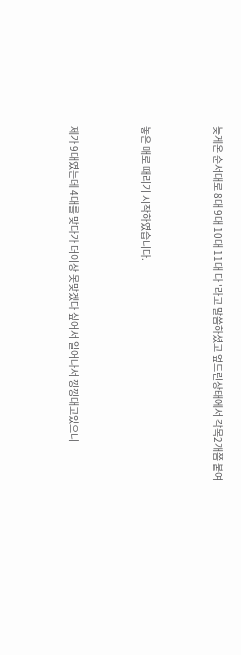늦게온 순서대로 8대 9대 10대 11대 다 '라고 말씀하셨고 엎드린상태에서 각목2개쯤 붙여



놓은 매로 때리기 시작하였습니다.



제가 9대였는데 4대를 맞다가 더이상 못맞겠다 싶어서 일어나서 낑낑대고있으니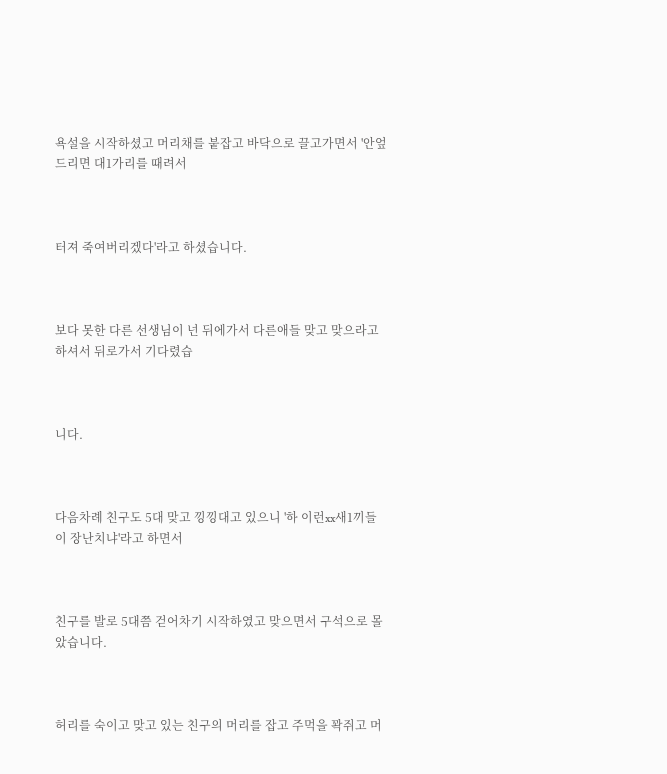욕설을 시작하셨고 머리채를 붙잡고 바닥으로 끌고가면서 '안엎드리면 대1가리를 때려서



터져 죽여버리겠다'라고 하셨습니다.



보다 못한 다른 선생님이 넌 뒤에가서 다른애들 맞고 맞으라고 하셔서 뒤로가서 기다렸습



니다.



다음차례 친구도 5대 맞고 낑낑대고 있으니 '하 이런xx새1끼들이 장난치냐'라고 하면서



친구를 발로 5대쯤 걷어차기 시작하였고 맞으면서 구석으로 몰았습니다.



허리를 숙이고 맞고 있는 친구의 머리를 잡고 주먹을 꽉쥐고 머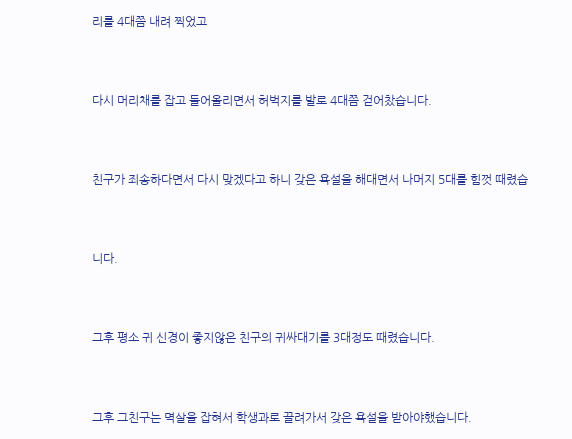리를 4대쯤 내려 찍었고



다시 머리채를 잡고 들어올리면서 허벅지를 발로 4대쯤 걷어찼습니다.



친구가 죄송하다면서 다시 맞겠다고 하니 갖은 욕설을 해대면서 나머지 5대를 힘껏 때렸습



니다.



그후 평소 귀 신경이 좋지않은 친구의 귀싸대기를 3대정도 때렸습니다.



그후 그친구는 멱살을 잡혀서 학생과로 끌려가서 갖은 욕설을 받아야했습니다.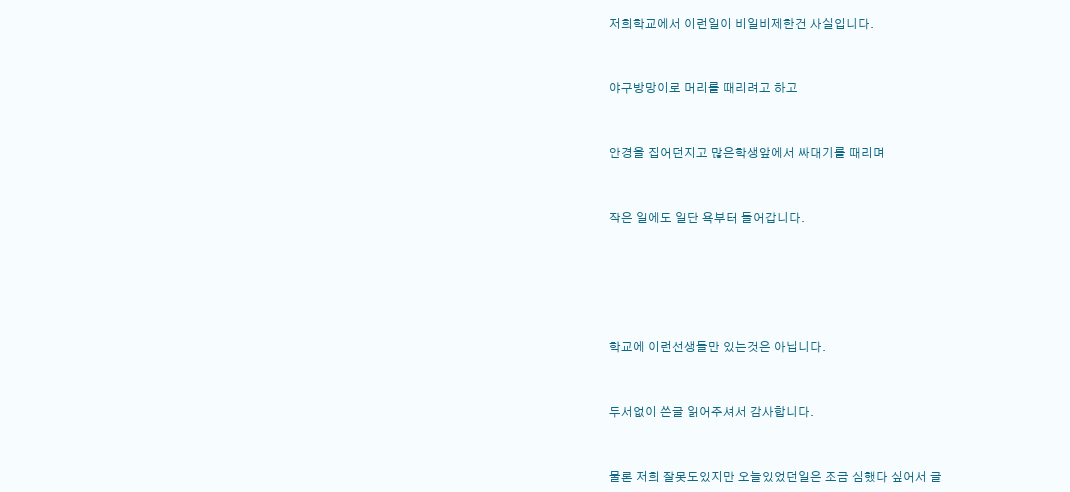저희학교에서 이런일이 비일비제한건 사실입니다.



야구방망이로 머리를 때리려고 하고



안경을 집어던지고 많은학생앞에서 싸대기를 때리며



작은 일에도 일단 욕부터 들어갑니다.







학교에 이런선생들만 있는것은 아닙니다.



두서없이 쓴글 읽어주셔서 감사합니다.



물론 저희 잘못도있지만 오늘있었던일은 조금 심했다 싶어서 글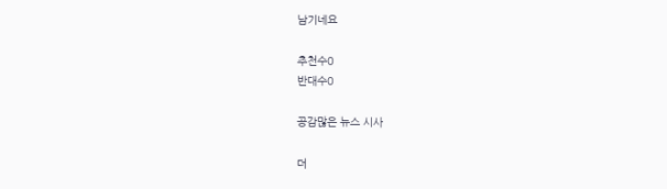남기네요

추천수0
반대수0

공감많은 뉴스 시사

더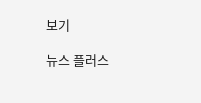보기

뉴스 플러스